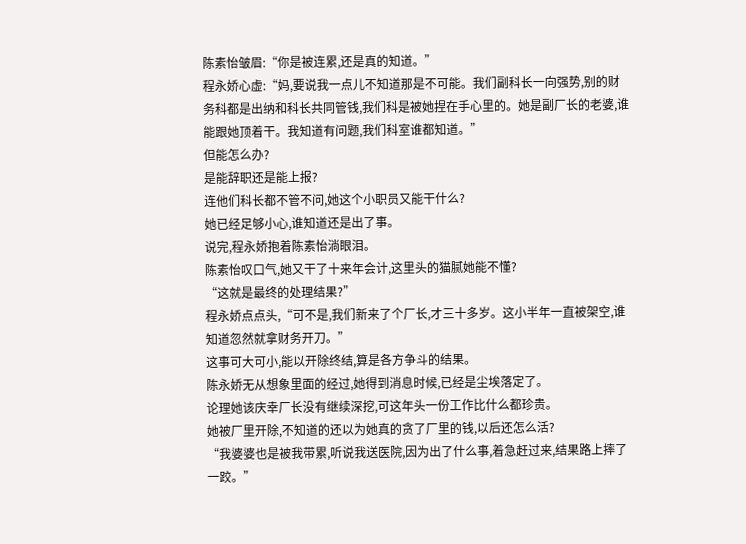陈素怡皱眉:“你是被连累,还是真的知道。”
程永娇心虚:“妈,要说我一点儿不知道那是不可能。我们副科长一向强势,别的财务科都是出纳和科长共同管钱,我们科是被她捏在手心里的。她是副厂长的老婆,谁能跟她顶着干。我知道有问题,我们科室谁都知道。”
但能怎么办?
是能辞职还是能上报?
连他们科长都不管不问,她这个小职员又能干什么?
她已经足够小心,谁知道还是出了事。
说完,程永娇抱着陈素怡淌眼泪。
陈素怡叹口气,她又干了十来年会计,这里头的猫腻她能不懂?
“这就是最终的处理结果?”
程永娇点点头,“可不是,我们新来了个厂长,才三十多岁。这小半年一直被架空,谁知道忽然就拿财务开刀。”
这事可大可小,能以开除终结,算是各方争斗的结果。
陈永娇无从想象里面的经过,她得到消息时候,已经是尘埃落定了。
论理她该庆幸厂长没有继续深挖,可这年头一份工作比什么都珍贵。
她被厂里开除,不知道的还以为她真的贪了厂里的钱,以后还怎么活?
“我婆婆也是被我带累,听说我送医院,因为出了什么事,着急赶过来,结果路上摔了一跤。”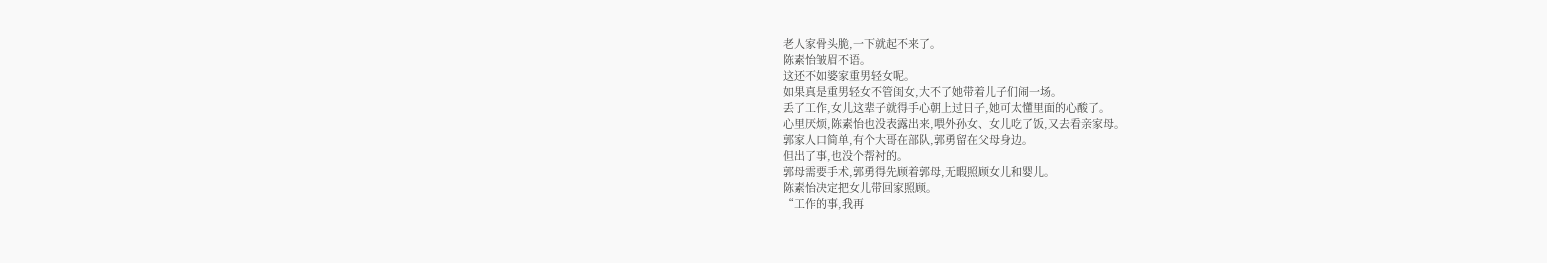老人家骨头脆,一下就起不来了。
陈素怡皱眉不语。
这还不如婆家重男轻女呢。
如果真是重男轻女不管闺女,大不了她带着儿子们闹一场。
丢了工作,女儿这辈子就得手心朝上过日子,她可太懂里面的心酸了。
心里厌烦,陈素怡也没表露出来,喂外孙女、女儿吃了饭,又去看亲家母。
郭家人口简单,有个大哥在部队,郭勇留在父母身边。
但出了事,也没个帮衬的。
郭母需要手术,郭勇得先顾着郭母,无暇照顾女儿和婴儿。
陈素怡决定把女儿带回家照顾。
“工作的事,我再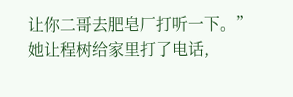让你二哥去肥皂厂打听一下。”
她让程树给家里打了电话,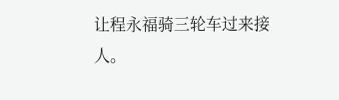让程永福骑三轮车过来接人。